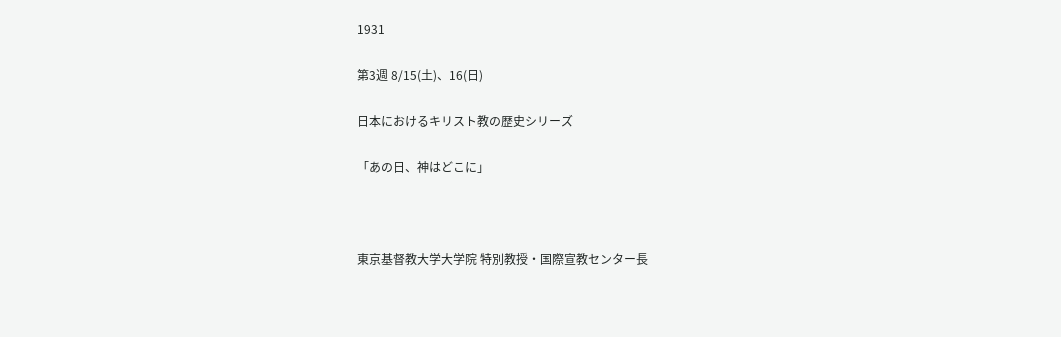1931

第3週 8/15(土)、16(日)

日本におけるキリスト教の歴史シリーズ

「あの日、神はどこに」



東京基督教大学大学院 特別教授・国際宣教センター長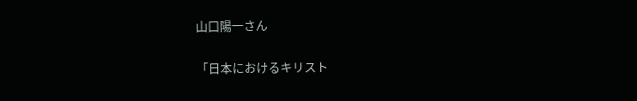山口陽一さん

「日本におけるキリスト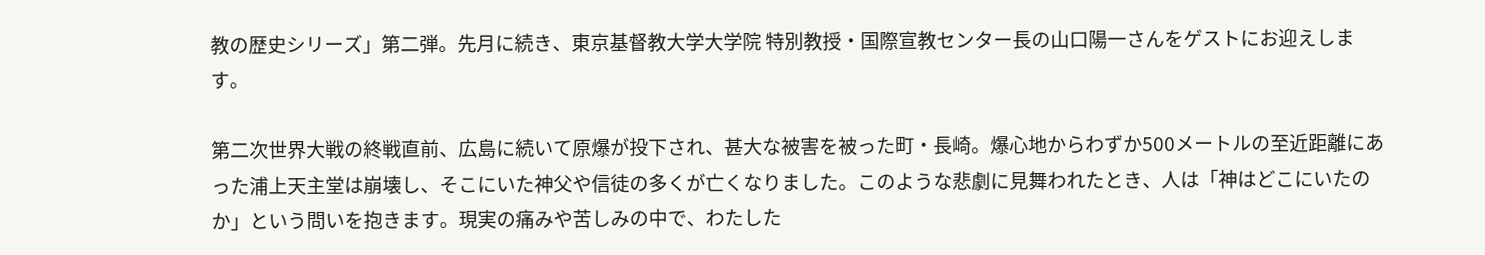教の歴史シリーズ」第二弾。先月に続き、東京基督教大学大学院 特別教授・国際宣教センター長の山口陽一さんをゲストにお迎えします。

第二次世界大戦の終戦直前、広島に続いて原爆が投下され、甚大な被害を被った町・長崎。爆心地からわずか500メートルの至近距離にあった浦上天主堂は崩壊し、そこにいた神父や信徒の多くが亡くなりました。このような悲劇に見舞われたとき、人は「神はどこにいたのか」という問いを抱きます。現実の痛みや苦しみの中で、わたした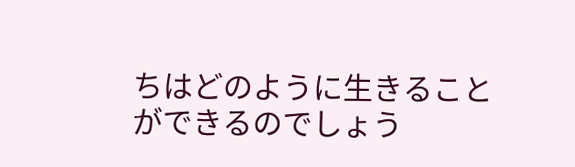ちはどのように生きることができるのでしょう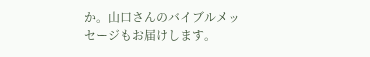か。山口さんのバイブルメッセージもお届けします。